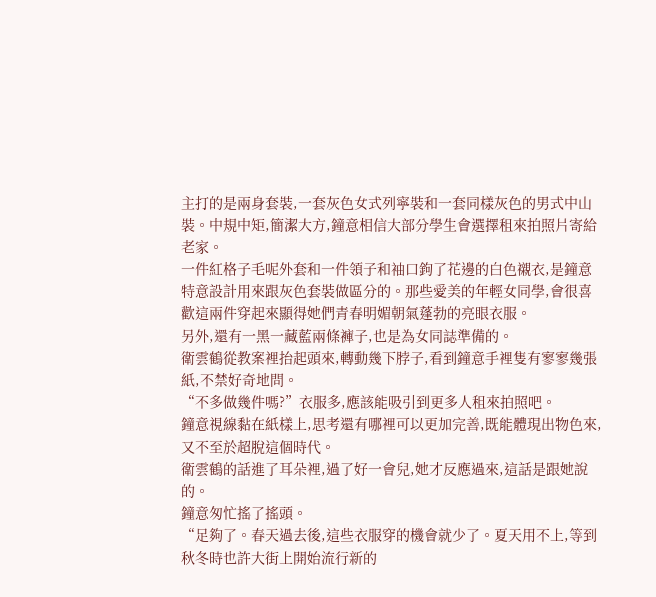主打的是兩身套裝,一套灰色女式列寧裝和一套同樣灰色的男式中山裝。中規中矩,簡潔大方,鐘意相信大部分學生會選擇租來拍照片寄給老家。
一件紅格子毛呢外套和一件領子和袖口鉤了花邊的白色襯衣,是鐘意特意設計用來跟灰色套裝做區分的。那些愛美的年輕女同學,會很喜歡這兩件穿起來顯得她們青春明媚朝氣蓬勃的亮眼衣服。
另外,還有一黑一藏藍兩條褲子,也是為女同誌準備的。
衛雲鶴從教案裡抬起頭來,轉動幾下脖子,看到鐘意手裡隻有寥寥幾張紙,不禁好奇地問。
“不多做幾件嗎?”衣服多,應該能吸引到更多人租來拍照吧。
鐘意視線黏在紙樣上,思考還有哪裡可以更加完善,既能體現出物色來,又不至於超脫這個時代。
衛雲鶴的話進了耳朵裡,過了好一會兒,她才反應過來,這話是跟她說的。
鐘意匆忙搖了搖頭。
“足夠了。春天過去後,這些衣服穿的機會就少了。夏天用不上,等到秋冬時也許大街上開始流行新的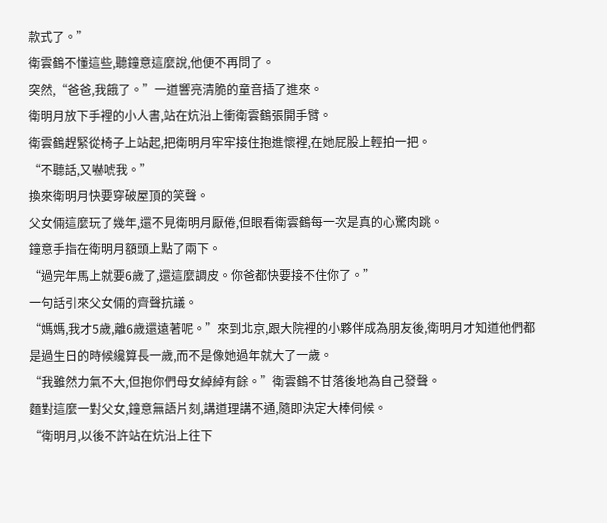款式了。”
衛雲鶴不懂這些,聽鐘意這麼說,他便不再問了。
突然,“爸爸,我餓了。”一道響亮清脆的童音插了進來。
衛明月放下手裡的小人書,站在炕沿上衝衛雲鶴張開手臂。
衛雲鶴趕緊從椅子上站起,把衛明月牢牢接住抱進懷裡,在她屁股上輕拍一把。
“不聽話,又嚇唬我。”
換來衛明月快要穿破屋頂的笑聲。
父女倆這麼玩了幾年,還不見衛明月厭倦,但眼看衛雲鶴每一次是真的心驚肉跳。
鐘意手指在衛明月額頭上點了兩下。
“過完年馬上就要6歲了,還這麼調皮。你爸都快要接不住你了。”
一句話引來父女倆的齊聲抗議。
“媽媽,我才5歲,離6歲還遠著呢。”來到北京,跟大院裡的小夥伴成為朋友後,衛明月才知道他們都是過生日的時候纔算長一歲,而不是像她過年就大了一歲。
“我雖然力氣不大,但抱你們母女綽綽有餘。”衛雲鶴不甘落後地為自己發聲。
麵對這麼一對父女,鐘意無語片刻,講道理講不通,隨即決定大棒伺候。
“衛明月,以後不許站在炕沿上往下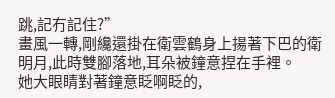跳,記冇記住?”
畫風一轉,剛纔還掛在衛雲鶴身上揚著下巴的衛明月,此時雙腳落地,耳朵被鐘意捏在手裡。
她大眼睛對著鐘意眨啊眨的,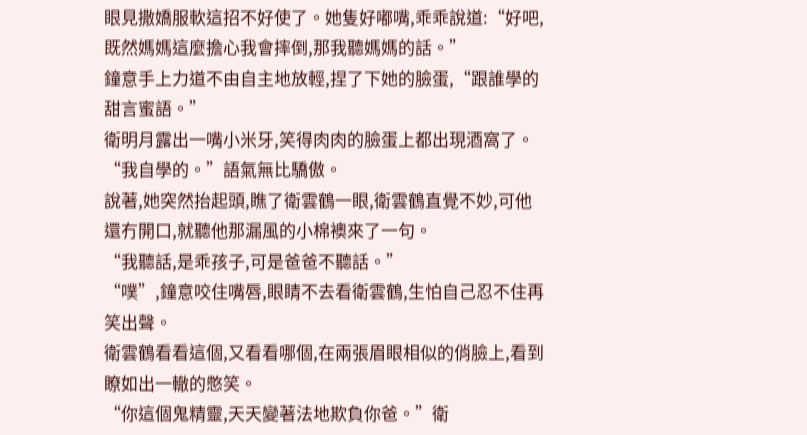眼見撒嬌服軟這招不好使了。她隻好嘟嘴,乖乖說道:“好吧,既然媽媽這麼擔心我會摔倒,那我聽媽媽的話。”
鐘意手上力道不由自主地放輕,捏了下她的臉蛋,“跟誰學的甜言蜜語。”
衛明月露出一嘴小米牙,笑得肉肉的臉蛋上都出現酒窩了。
“我自學的。”語氣無比驕傲。
說著,她突然抬起頭,瞧了衛雲鶴一眼,衛雲鶴直覺不妙,可他還冇開口,就聽他那漏風的小棉襖來了一句。
“我聽話,是乖孩子,可是爸爸不聽話。”
“噗”,鐘意咬住嘴唇,眼睛不去看衛雲鶴,生怕自己忍不住再笑出聲。
衛雲鶴看看這個,又看看哪個,在兩張眉眼相似的俏臉上,看到瞭如出一轍的憋笑。
“你這個鬼精靈,天天變著法地欺負你爸。”衛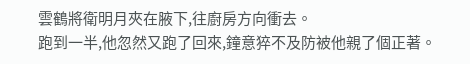雲鶴將衛明月夾在腋下,往廚房方向衝去。
跑到一半,他忽然又跑了回來,鐘意猝不及防被他親了個正著。